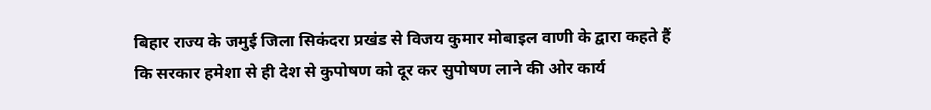बिहार राज्य के जमुई जिला सिकंदरा प्रखंड से विजय कुमार मोबाइल वाणी के द्वारा कहते हैं कि सरकार हमेशा से ही देश से कुपोषण को दूर कर सुपोषण लाने की ओर कार्य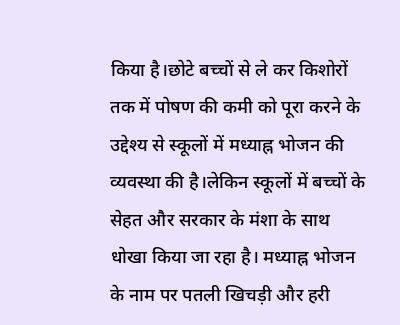किया है।छोटे बच्चों से ले कर किशोरों तक में पोषण की कमी को पूरा करने के उद्देश्य से स्कूलों में मध्याह्न भोजन की व्यवस्था की है।लेकिन स्कूलों में बच्चों के सेहत और सरकार के मंशा के साथ धोखा किया जा रहा है। मध्याह्न भोजन के नाम पर पतली खिचड़ी और हरी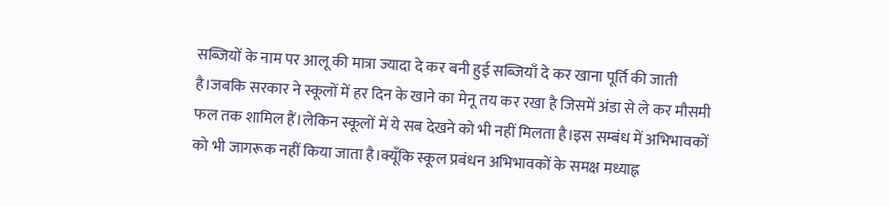सब्जियों के नाम पर आलू की मात्रा ज्यादा दे कर बनी हुई सब्जियाँ दे कर खाना पूर्ति की जाती है।जबकि सरकार ने स्कूलों में हर दिन के खाने का मेनू तय कर रखा है जिसमें अंडा से ले कर मौसमी फल तक शामिल हैं।लेकिन स्कूलों में ये सब देखने को भी नहीं मिलता है।इस सम्बंध में अभिभावकों को भी जागरूक नहीं किया जाता है।क्यूँकि स्कूल प्रबंधन अभिभावकों के समक्ष मध्याह्न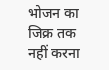भोजन का जिक्र तक नहीं करना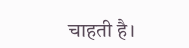चाहती है।